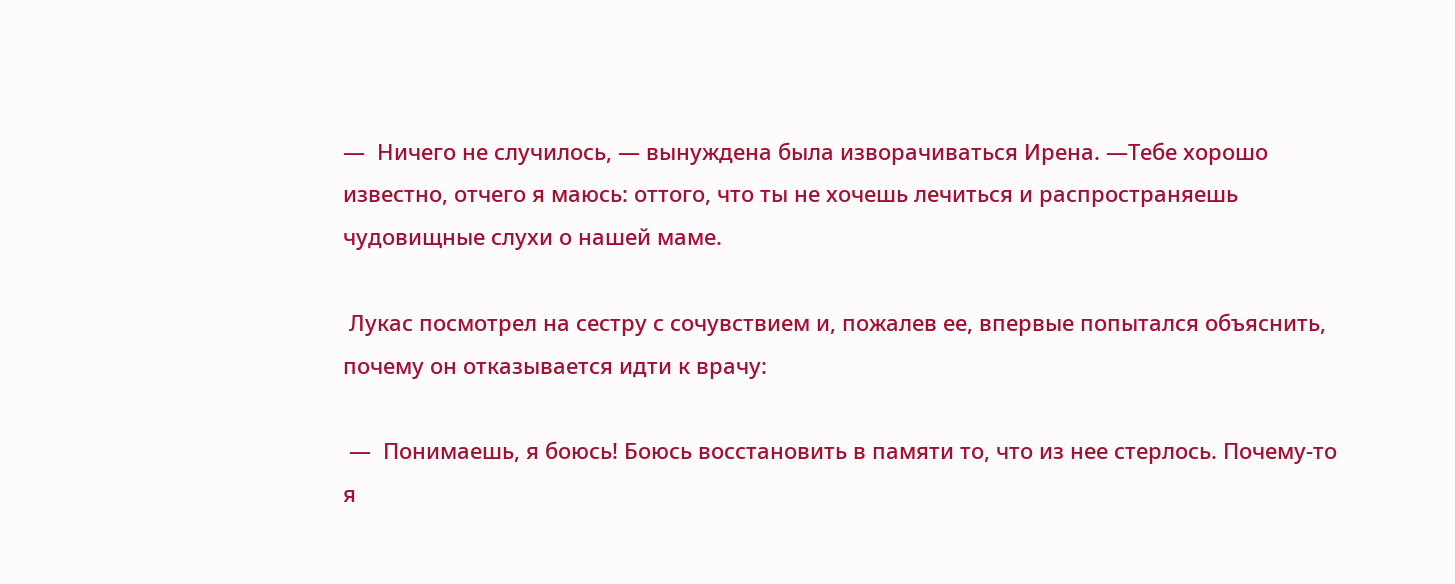—  Ничего не случилось, — вынуждена была изворачиваться Ирена. —Тебе хорошо известно, отчего я маюсь: оттого, что ты не хочешь лечиться и распространяешь чудовищные слухи о нашей маме.

 Лукас посмотрел на сестру с сочувствием и, пожалев ее, впервые попытался объяснить, почему он отказывается идти к врачу:

 —  Понимаешь, я боюсь! Боюсь восстановить в памяти то, что из нее стерлось. Почему-то я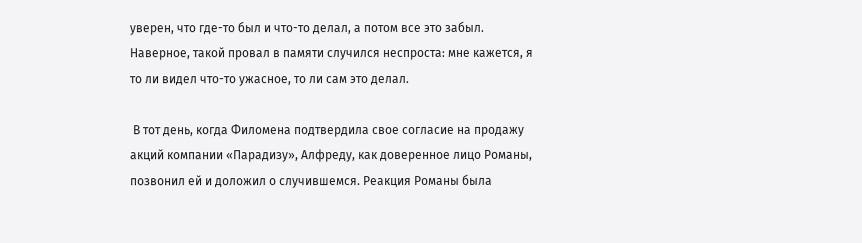уверен, что где-то был и что-то делал, а потом все это забыл. Наверное, такой провал в памяти случился неспроста: мне кажется, я то ли видел что-то ужасное, то ли сам это делал.

 В тот день, когда Филомена подтвердила свое согласие на продажу акций компании «Парадизу», Алфреду, как доверенное лицо Романы, позвонил ей и доложил о случившемся. Реакция Романы была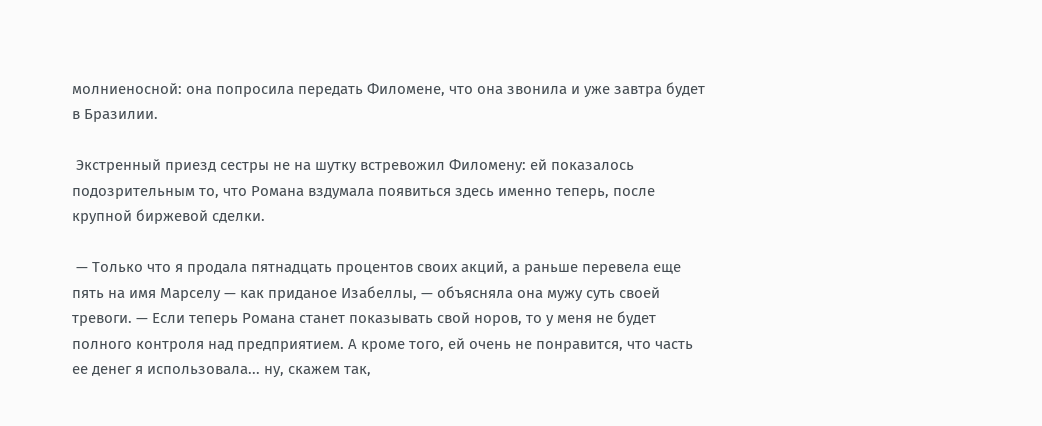молниеносной: она попросила передать Филомене, что она звонила и уже завтра будет в Бразилии.

 Экстренный приезд сестры не на шутку встревожил Филомену: ей показалось подозрительным то, что Романа вздумала появиться здесь именно теперь, после крупной биржевой сделки.

 — Только что я продала пятнадцать процентов своих акций, а раньше перевела еще пять на имя Марселу — как приданое Изабеллы, — объясняла она мужу суть своей тревоги. — Если теперь Романа станет показывать свой норов, то у меня не будет полного контроля над предприятием. А кроме того, ей очень не понравится, что часть ее денег я использовала... ну, скажем так,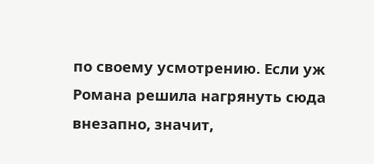по своему усмотрению. Если уж Романа решила нагрянуть сюда внезапно, значит,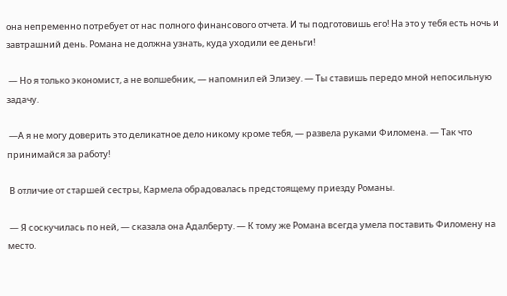она непременно потребует от нас полного финансового отчета. И ты подготовишь его! На это у тебя есть ночь и завтрашний день. Романа не должна узнать, куда уходили ее деньги!

 — Но я только экономист, а не волшебник, — напомнил ей Элизеу. — Ты ставишь передо мной непосильную задачу.

 —А я не могу доверить это деликатное дело никому кроме тебя, — развела руками Филомена. — Так что принимайся за работу!

 В отличие от старшей сестры, Кармела обрадовалась предстоящему приезду Романы.

 — Я соскучилась по ней, — сказала она Адалберту. — К тому же Романа всегда умела поставить Филомену на место.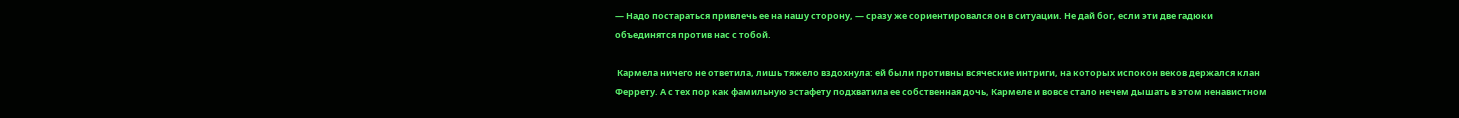— Надо постараться привлечь ее на нашу сторону, — сразу же сориентировался он в ситуации. Не дай бог, если эти две гадюки объединятся против нас с тобой.

 Кармела ничего не ответила, лишь тяжело вздохнула: ей были противны всяческие интриги, на которых испокон веков держался клан Феррету. А с тех пор как фамильную эстафету подхватила ее собственная дочь, Кармеле и вовсе стало нечем дышать в этом ненавистном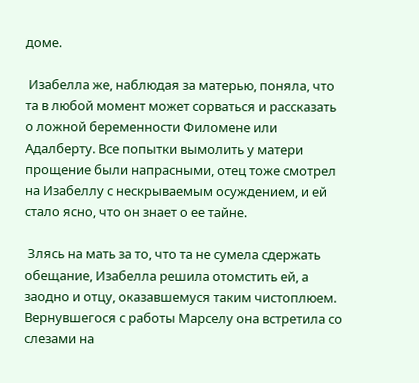доме.

 Изабелла же, наблюдая за матерью, поняла, что та в любой момент может сорваться и рассказать о ложной беременности Филомене или Адалберту. Все попытки вымолить у матери прощение были напрасными, отец тоже смотрел на Изабеллу с нескрываемым осуждением, и ей стало ясно, что он знает о ее тайне.

 Злясь на мать за то, что та не сумела сдержать обещание, Изабелла решила отомстить ей, а заодно и отцу, оказавшемуся таким чистоплюем. Вернувшегося с работы Марселу она встретила со слезами на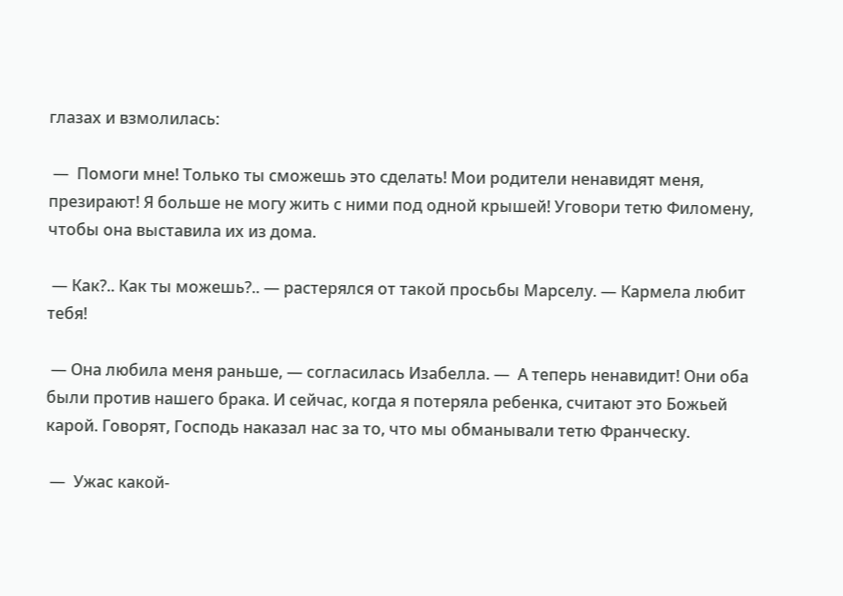глазах и взмолилась:

 —  Помоги мне! Только ты сможешь это сделать! Мои родители ненавидят меня, презирают! Я больше не могу жить с ними под одной крышей! Уговори тетю Филомену, чтобы она выставила их из дома.

 — Как?.. Как ты можешь?.. — растерялся от такой просьбы Марселу. — Кармела любит тебя!

 — Она любила меня раньше, — согласилась Изабелла. —  А теперь ненавидит! Они оба были против нашего брака. И сейчас, когда я потеряла ребенка, считают это Божьей карой. Говорят, Господь наказал нас за то, что мы обманывали тетю Франческу.

 —  Ужас какой-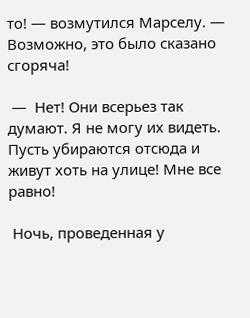то! — возмутился Марселу. — Возможно, это было сказано сгоряча!

 —  Нет! Они всерьез так думают. Я не могу их видеть. Пусть убираются отсюда и живут хоть на улице! Мне все равно!

 Ночь, проведенная у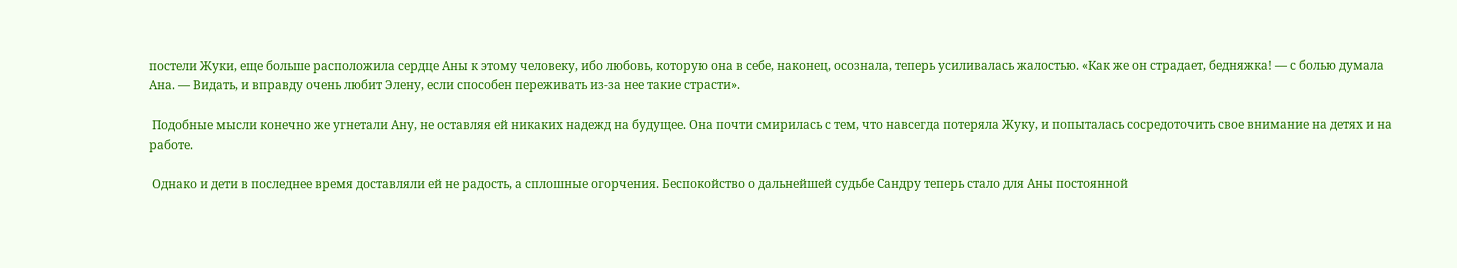постели Жуки, еще больше расположила сердце Аны к этому человеку, ибо любовь, которую она в себе, наконец, осознала, теперь усиливалась жалостью. «Как же он страдает, бедняжка! — с болью думала Ана. — Видать, и вправду очень любит Элену, если способен переживать из-за нее такие страсти».

 Подобные мысли конечно же угнетали Ану, не оставляя ей никаких надежд на будущее. Она почти смирилась с тем, что навсегда потеряла Жуку, и попыталась сосредоточить свое внимание на детях и на работе.

 Однако и дети в последнее время доставляли ей не радость, а сплошные огорчения. Беспокойство о дальнейшей судьбе Сандру теперь стало для Аны постоянной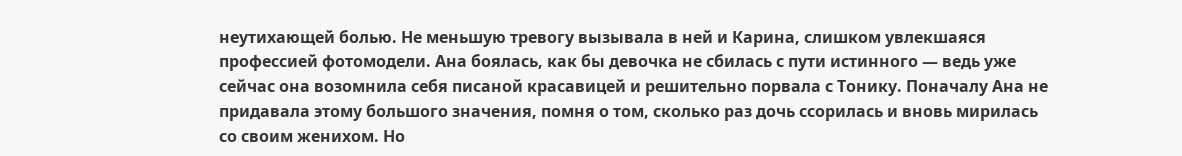неутихающей болью. Не меньшую тревогу вызывала в ней и Карина, слишком увлекшаяся профессией фотомодели. Ана боялась, как бы девочка не сбилась с пути истинного — ведь уже сейчас она возомнила себя писаной красавицей и решительно порвала с Тонику. Поначалу Ана не придавала этому большого значения, помня о том, сколько раз дочь ссорилась и вновь мирилась со своим женихом. Но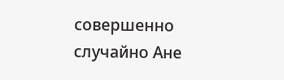совершенно случайно Ане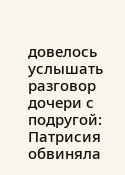довелось услышать разговор дочери с подругой: Патрисия обвиняла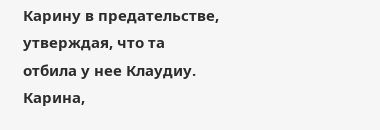Карину в предательстве, утверждая, что та отбила у нее Клаудиу. Карина,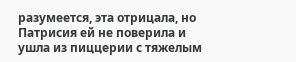разумеется, эта отрицала, но Патрисия ей не поверила и ушла из пиццерии с тяжелым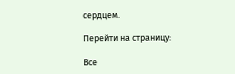сердцем.

Перейти на страницу:

Все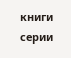книги серии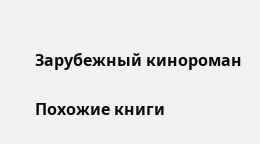Зарубежный кинороман

Похожие книги